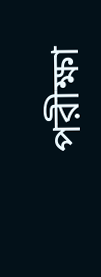পরীক্ষা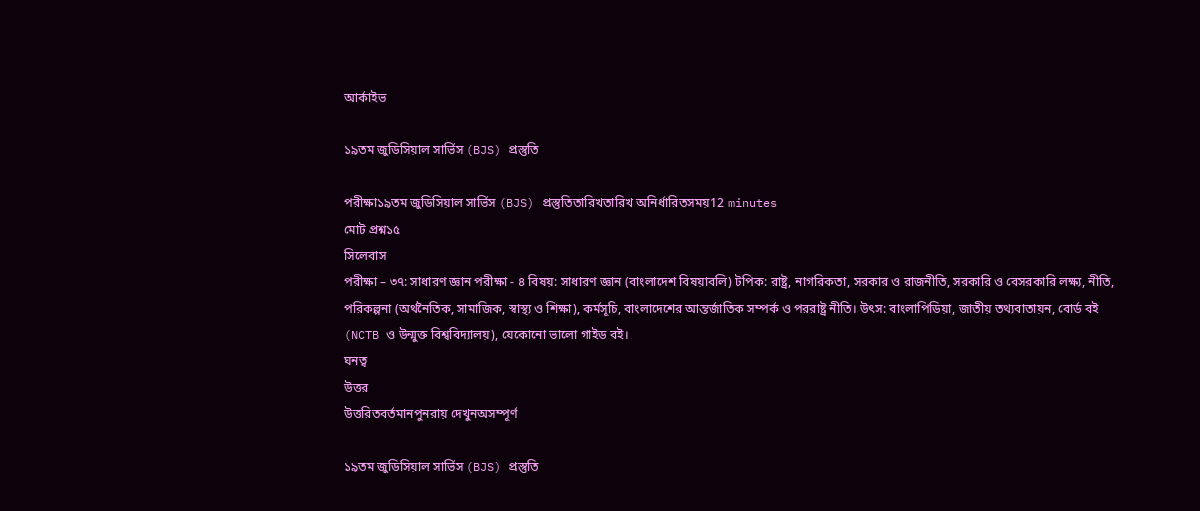আর্কাইভ

১৯তম জুডিসিয়াল সার্ভিস (BJS) প্রস্তুতি

পরীক্ষা১৯তম জুডিসিয়াল সার্ভিস (BJS) প্রস্তুতিতারিখতারিখ অনির্ধারিতসময়12 minutes
মোট প্রশ্ন১৫
সিলেবাস
পরীক্ষা – ৩৭: সাধারণ জ্ঞান পরীক্ষা - ৪ বিষয়: সাধারণ জ্ঞান (বাংলাদেশ বিষয়াবলি) টপিক: রাষ্ট্র, নাগরিকতা, সরকার ও রাজনীতি, সরকারি ও বেসরকারি লক্ষ্য, নীতি, পরিকল্পনা (অর্থনৈতিক, সামাজিক, স্বাস্থ্য ও শিক্ষা), কর্মসূচি, বাংলাদেশের আন্তর্জাতিক সম্পর্ক ও পররাষ্ট্র নীতি। উৎস: বাংলাপিডিয়া, জাতীয় তথ্যবাতায়ন, বোর্ড বই (NCTB ও উন্মুক্ত বিশ্ববিদ্যালয়), যেকোনো ভালো গাইড বই।
ঘনত্ব
উত্তর
উত্তরিতবর্তমানপুনরায় দেখুনঅসম্পূর্ণ

১৯তম জুডিসিয়াল সার্ভিস (BJS) প্রস্তুতি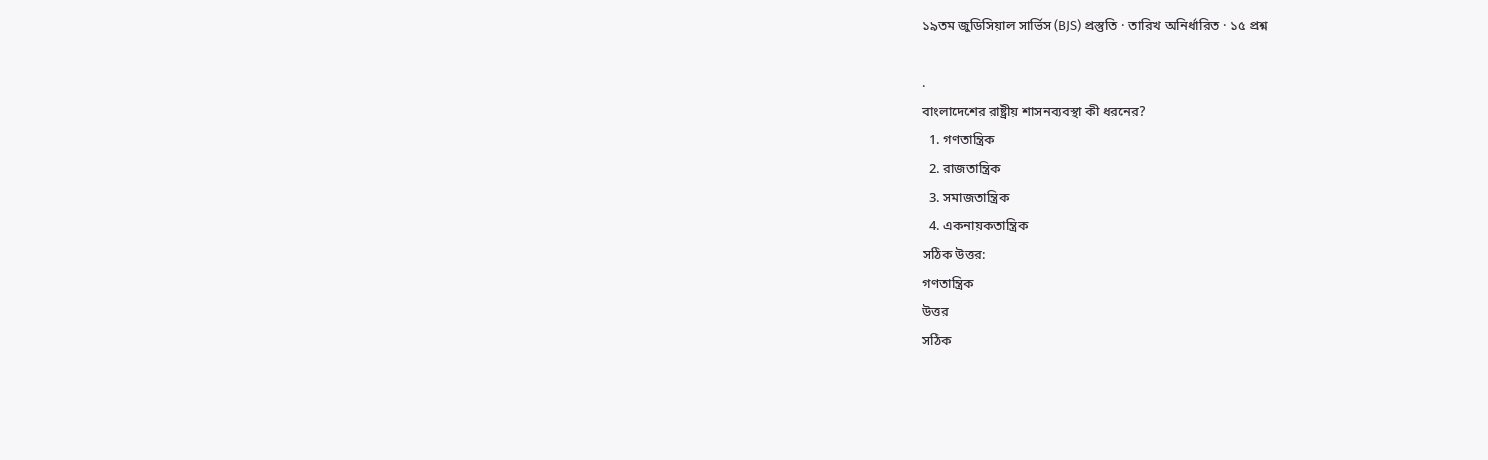১৯তম জুডিসিয়াল সার্ভিস (BJS) প্রস্তুতি · তারিখ অনির্ধারিত · ১৫ প্রশ্ন

.
বাংলাদেশের রাষ্ট্রীয় শাসনব্যবস্থা কী ধরনের?
  1. গণতান্ত্রিক
  2. রাজতান্ত্রিক
  3. সমাজতান্ত্রিক
  4. একনায়কতান্ত্রিক
সঠিক উত্তর:
গণতান্ত্রিক
উত্তর
সঠিক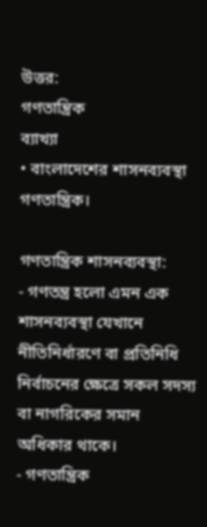উত্তর:
গণতান্ত্রিক
ব্যাখ্যা
• বাংলাদেশের শাসনব্যবস্থা গণতান্ত্রিক।

গণতান্ত্রিক শাসনব্যবস্থা:
- গণতন্ত্র হলো এমন এক শাসনব্যবস্থা যেখানে নীতিনির্ধারণে বা প্রতিনিধি নির্বাচনের ক্ষেত্রে সকল সদস্য বা নাগরিকের সমান অধিকার থাকে।
- গণতান্ত্রিক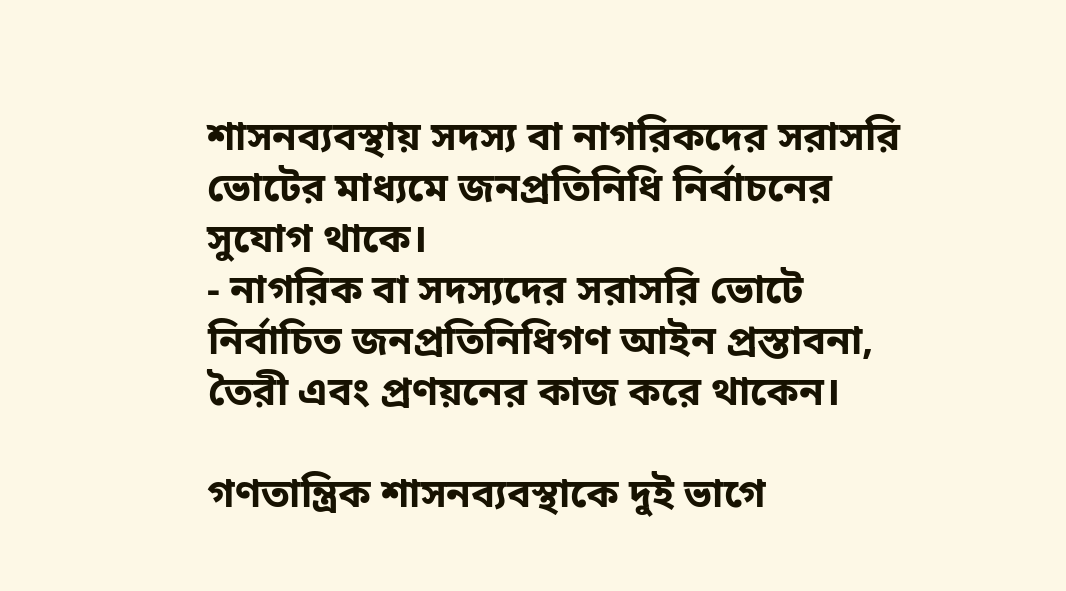শাসনব্যবস্থায় সদস্য বা নাগরিকদের সরাসরি ভোটের মাধ্যমে জনপ্রতিনিধি নির্বাচনের সুযোগ থাকে।
- নাগরিক বা সদস্যদের সরাসরি ভোটে নির্বাচিত জনপ্রতিনিধিগণ আইন প্রস্তাবনা, তৈরী এবং প্রণয়নের কাজ করে থাকেন।

গণতান্ত্রিক শাসনব্যবস্থাকে দুই ভাগে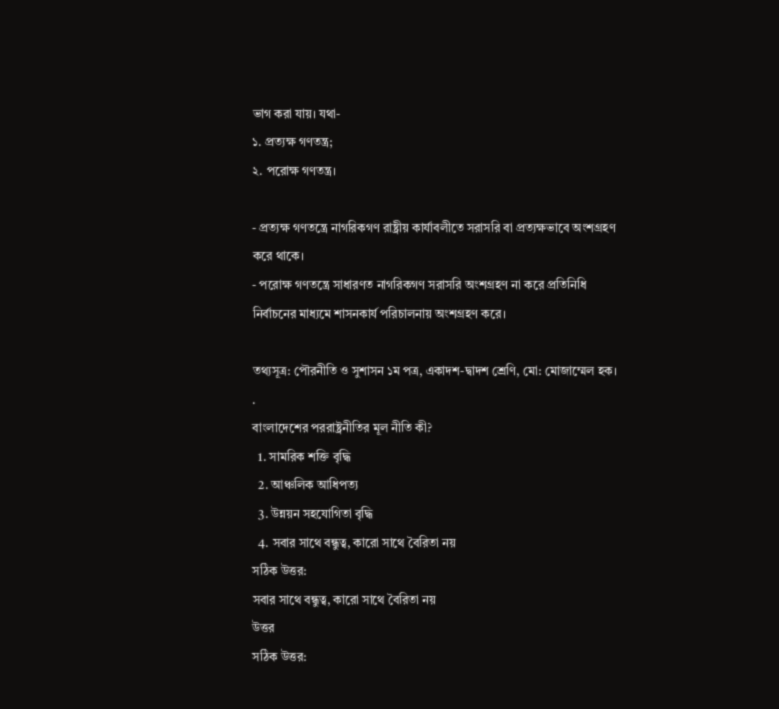ভাগ করা যায়। যথা-
১. প্রত্যক্ষ গণতন্ত্র;
২. পরোক্ষ গণতন্ত্র।

- প্রত্যক্ষ গণতন্ত্রে নাগরিকগণ রাষ্ট্রীয় কার্যাবলীতে সরাসরি বা প্রত্যক্ষভাবে অংশগ্রহণ করে থাকে।
- পরোক্ষ গণতন্ত্রে সাধারণত নাগরিকগণ সরাসরি অংশগ্রহণ না করে প্রতিনিধি নির্বাচনের মাধ্যমে শাসনকার্য পরিচালনায় অংশগ্রহণ করে।

তথ্যসূত্র: পৌরনীতি ও সুশাসন ১ম পত্র, একাদশ-দ্বাদশ শ্রেণি, মো: মোজাম্মেল হক।
.
বাংলাদেশের পররাষ্ট্রনীতির মূল নীতি কী?
  1. সামরিক শক্তি বৃদ্ধি
  2. আঞ্চলিক আধিপত্য
  3. উন্নয়ন সহযোগিতা বৃদ্ধি
  4. সবার সাথে বন্ধুত্ব, কারো সাথে বৈরিতা নয়
সঠিক উত্তর:
সবার সাথে বন্ধুত্ব, কারো সাথে বৈরিতা নয়
উত্তর
সঠিক উত্তর: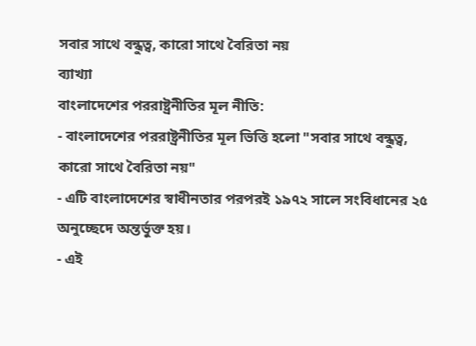সবার সাথে বন্ধুত্ব, কারো সাথে বৈরিতা নয়
ব্যাখ্যা
বাংলাদেশের পররাষ্ট্রনীতির মূল নীতি:
- বাংলাদেশের পররাষ্ট্রনীতির মূল ভিত্তি হলো "সবার সাথে বন্ধুত্ব, কারো সাথে বৈরিতা নয়"
- এটি বাংলাদেশের স্বাধীনতার পরপরই ১৯৭২ সালে সংবিধানের ২৫ অনুচ্ছেদে অন্তর্ভুক্ত হয়।
- এই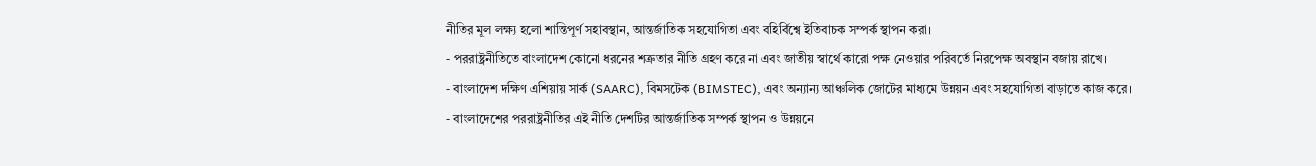নীতির মূল লক্ষ্য হলো শান্তিপূর্ণ সহাবস্থান, আন্তর্জাতিক সহযোগিতা এবং বহির্বিশ্বে ইতিবাচক সম্পর্ক স্থাপন করা।
- পররাষ্ট্রনীতিতে বাংলাদেশ কোনো ধরনের শত্রুতার নীতি গ্রহণ করে না এবং জাতীয় স্বার্থে কারো পক্ষ নেওয়ার পরিবর্তে নিরপেক্ষ অবস্থান বজায় রাখে।
- বাংলাদেশ দক্ষিণ এশিয়ায় সার্ক (SAARC), বিমসটেক (BIMSTEC), এবং অন্যান্য আঞ্চলিক জোটের মাধ্যমে উন্নয়ন এবং সহযোগিতা বাড়াতে কাজ করে।
- বাংলাদেশের পররাষ্ট্রনীতির এই নীতি দেশটির আন্তর্জাতিক সম্পর্ক স্থাপন ও উন্নয়নে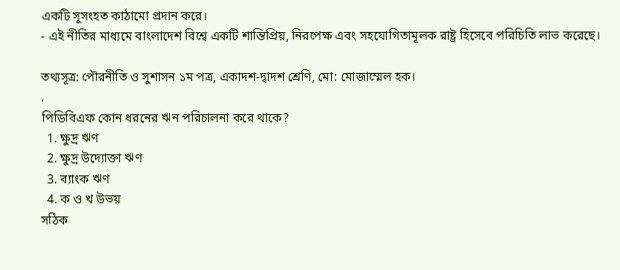একটি সুসংহত কাঠামো প্রদান করে।
- এই নীতির মাধ্যমে বাংলাদেশ বিশ্বে একটি শান্তিপ্রিয়, নিরপেক্ষ এবং সহযোগিতামূলক রাষ্ট্র হিসেবে পরিচিতি লাভ করেছে।

তথ্যসূত্র: পৌরনীতি ও সুশাসন ১ম পত্র, একাদশ-দ্বাদশ শ্রেণি, মো: মোজাম্মেল হক।
.
পিডিবিএফ কোন ধরনের ঋন পরিচালনা করে থাকে?
  1. ক্ষুদ্র ঋণ
  2. ক্ষুদ্র উদ্যোক্তা ঋণ
  3. ব্যাংক ঋণ
  4. ক ও খ উভয়
সঠিক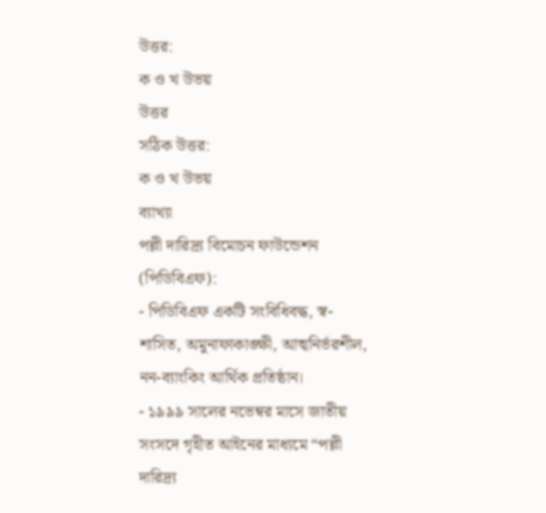উত্তর:
ক ও খ উভয়
উত্তর
সঠিক উত্তর:
ক ও খ উভয়
ব্যাখ্যা
পল্লী দারিদ্র্য বিমোচন ফাউন্ডেশন (পিডিবিএফ):
- পিডিবিএফ একটি সংবিধিবদ্ধ, স্ব-শাসিত, অমুনাফাকাঙ্ক্ষী, আত্মনির্ভরশীল, নন-ব্যাংকিং আর্থিক প্রতিষ্ঠান।
- ১৯৯৯ সালের নভেম্বর মাসে জাতীয় সংসদে গৃহীত আইনের মাধ্যমে “পল্লী দারিদ্র্য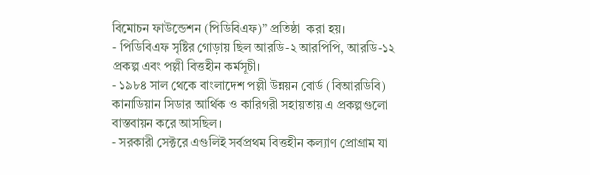বিমোচন ফাউন্ডেশন (পিডিবিএফ)” প্রতিষ্ঠা  করা হয়।
- পিডিবিএফ সৃষ্টির গোড়ায় ছিল আরডি-২ আরপিপি, আরডি-১২ প্রকল্প এবং পল্লী বিত্তহীন কর্মসূচী।
- ১৯৮৪ সাল থেকে বাংলাদেশ পল্লী উন্নয়ন বোর্ড (বিআরডিবি) কানাডিয়ান সিডার আর্থিক ও কারিগরী সহায়তায় এ প্রকল্পগুলো বাস্তবায়ন করে আসছিল।
- সরকারী সেক্টরে এগুলিই সর্বপ্রথম বিত্তহীন কল্যাণ প্রোগ্রাম যা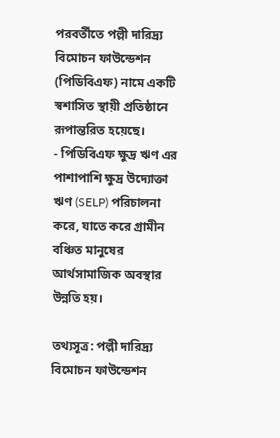পরবর্তীতে পল্লী দারিদ্র্য বিমোচন ফাউন্ডেশন (পিডিবিএফ) নামে একটি স্বশাসিত স্থায়ী প্রতিষ্ঠানে রূপান্তরিত হয়েছে।
- পিডিবিএফ ক্ষুদ্র ঋণ এর পাশাপাশি ক্ষুদ্র উদ্যোক্তা ঋণ (SELP) পরিচালনা করে, যাতে করে গ্রামীন বঞ্চিত মানুষের আর্থসামাজিক অবস্থার উন্নতি হয়।

তথ্যসূত্র: পল্লী দারিদ্র্য বিমোচন ফাউন্ডেশন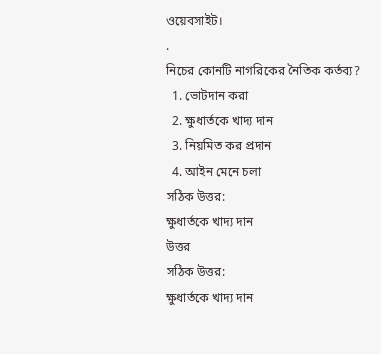ওয়েবসাইট।
.
নিচের কোনটি নাগরিকের নৈতিক কর্তব্য?
  1. ভোটদান করা
  2. ক্ষুধার্তকে খাদ্য দান
  3. নিয়মিত কর প্রদান
  4. আইন মেনে চলা
সঠিক উত্তর:
ক্ষুধার্তকে খাদ্য দান
উত্তর
সঠিক উত্তর:
ক্ষুধার্তকে খাদ্য দান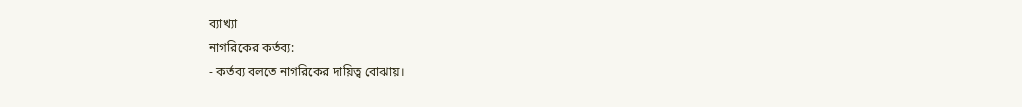ব্যাখ্যা
নাগরিকের কর্তব্য:
- কর্তব্য বলতে নাগরিকের দায়িত্ব বোঝায়।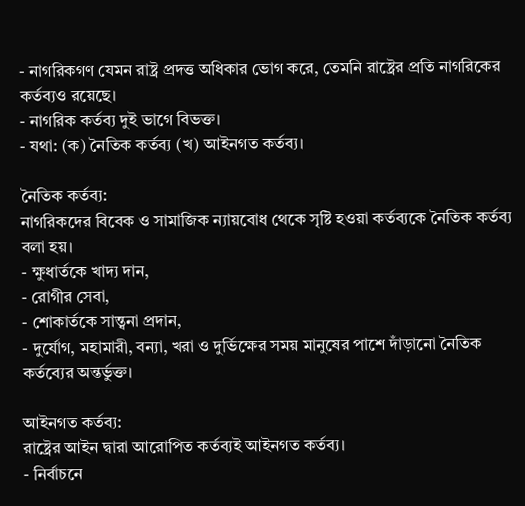- নাগরিকগণ যেমন রাষ্ট্র প্রদত্ত অধিকার ভোগ করে, তেমনি রাষ্ট্রের প্রতি নাগরিকের কর্তব্যও রয়েছে।
- নাগরিক কর্তব্য দুই ভাগে বিভক্ত।
- যথা: (ক) নৈতিক কর্তব্য (খ) আইনগত কর্তব্য।

নৈতিক কর্তব্য:
নাগরিকদের বিবেক ও সামাজিক ন্যায়বোধ থেকে সৃষ্টি হওয়া কর্তব্যকে নৈতিক কর্তব্য বলা হয়।
- ক্ষুধার্তকে খাদ্য দান,
- রোগীর সেবা,
- শোকার্তকে সান্ত্বনা প্রদান,
- দুর্যোগ, মহামারী, বন্যা, খরা ও দুর্ভিক্ষের সময় মানুষের পাশে দাঁড়ানো নৈতিক কর্তব্যের অন্তর্ভুক্ত।

আইনগত কর্তব্য:
রাষ্ট্রের আইন দ্বারা আরোপিত কর্তব্যই আইনগত কর্তব্য।
- নির্বাচনে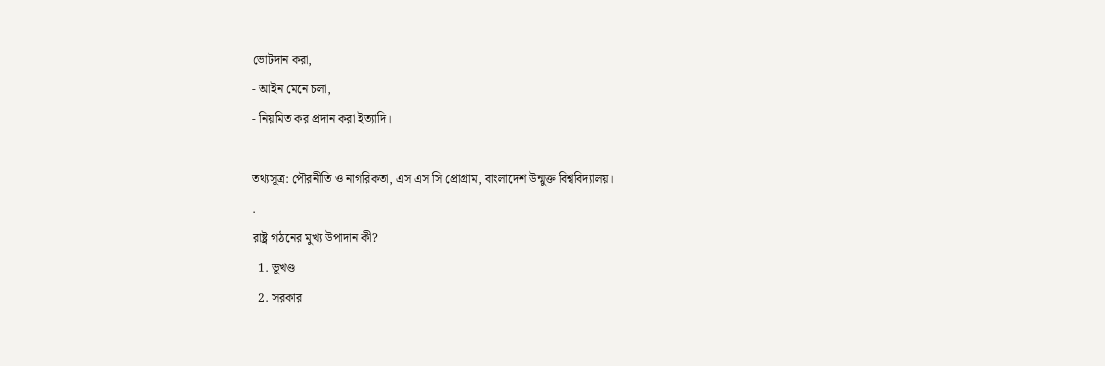ভোটদান করা,
- আইন মেনে চলা,
- নিয়মিত কর প্রদান করা ইত্যাদি।

তথ্যসূত্র: পৌরনীতি ও নাগরিকতা, এস এস সি প্রোগ্রাম, বাংলাদেশ উন্মুক্ত বিশ্ববিদ্যালয়।
.
রাষ্ট্র গঠনের মুখ্য উপাদান কী?
  1. ভূখণ্ড
  2. সরকার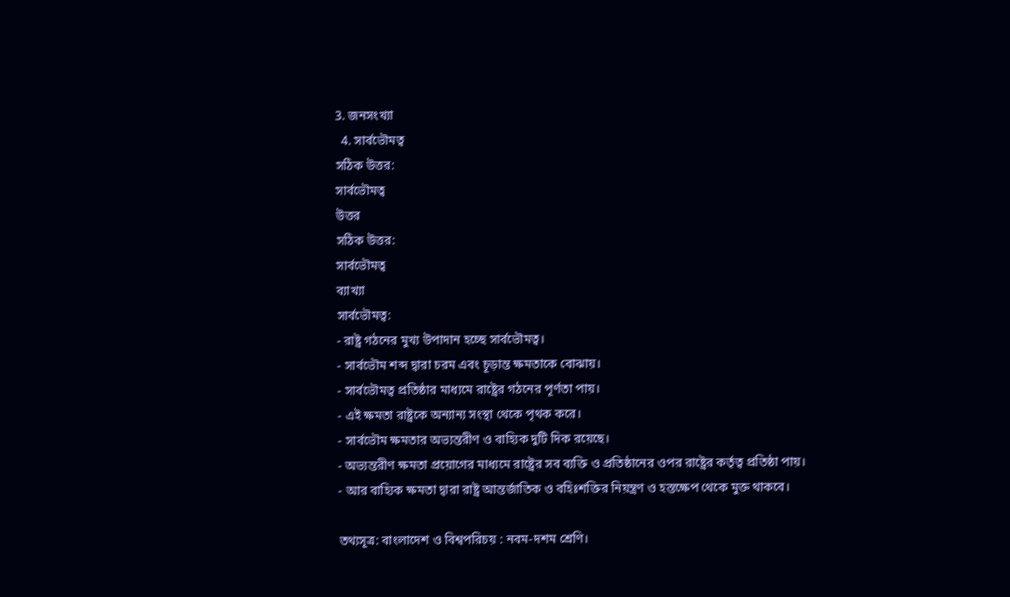3. জনসংখ্যা
  4. সার্বভৌমত্ব
সঠিক উত্তর:
সার্বভৌমত্ব
উত্তর
সঠিক উত্তর:
সার্বভৌমত্ব
ব্যাখ্যা
সার্বভৌমত্ব:
- রাষ্ট্র গঠনের মুখ্য উপাদান হচ্ছে সার্বভৌমত্ব।
- সার্বভৌম শব্দ দ্বারা চরম এবং চূড়ান্ত ক্ষমতাকে বোঝায়।
- সার্বভৌমত্ব প্রতিষ্ঠার মাধ্যমে রাষ্ট্রের গঠনের পূর্ণতা পায়।
- এই ক্ষমতা রাষ্ট্রকে অন্যান্য সংস্থা থেকে পৃথক করে।
- সার্বভৌম ক্ষমতার অভ্যন্তরীণ ও বাহ্যিক দুটি দিক রয়েছে।
- অভ্যন্তরীণ ক্ষমতা প্রয়োগের মাধ্যমে রাষ্ট্রের সব ব্যক্তি ও প্রতিষ্ঠানের ওপর রাষ্ট্রের কর্তৃত্ব প্রতিষ্ঠা পায়।
- আর বাহ্যিক ক্ষমতা দ্বারা রাষ্ট্র আন্তর্জাতিক ও বহিঃশক্তির নিয়ন্ত্রণ ও হস্তক্ষেপ থেকে মুক্ত থাকবে।

তথ্যসূত্র: বাংলাদেশ ও বিশ্বপরিচয় : নবম-দশম শ্রেণি।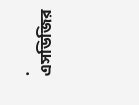.
এসডিজির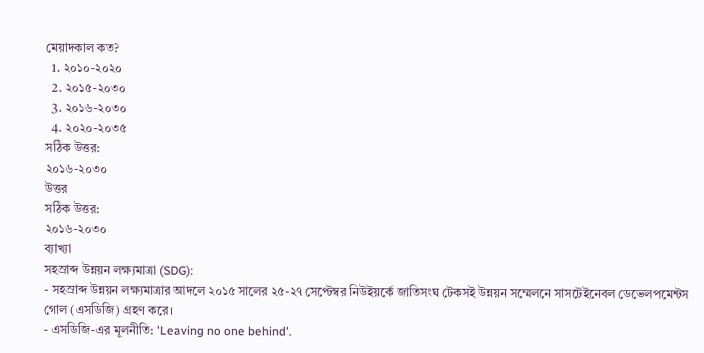মেয়াদকাল কত?
  1. ২০১০-২০২০
  2. ২০১৫-২০৩০
  3. ২০১৬-২০৩০
  4. ২০২০-২০৩৫
সঠিক উত্তর:
২০১৬-২০৩০
উত্তর
সঠিক উত্তর:
২০১৬-২০৩০
ব্যাখ্যা
সহস্রাব্দ উন্নয়ন লক্ষ্যমাত্রা (SDG):
- সহস্রাব্দ উন্নয়ন লক্ষ্যমাত্রার আদলে ২০১৫ সালের ২৫-২৭ সেপ্টেম্বর নিউইয়র্কে জাতিসংঘ টেকসই উন্নয়ন সম্মেলনে সাসটেইনেবল ডেভেলপমেন্টস গোল (এসডিজি) গ্রহণ করে।
- এসডিজি-এর মূলনীতি: 'Leaving no one behind'.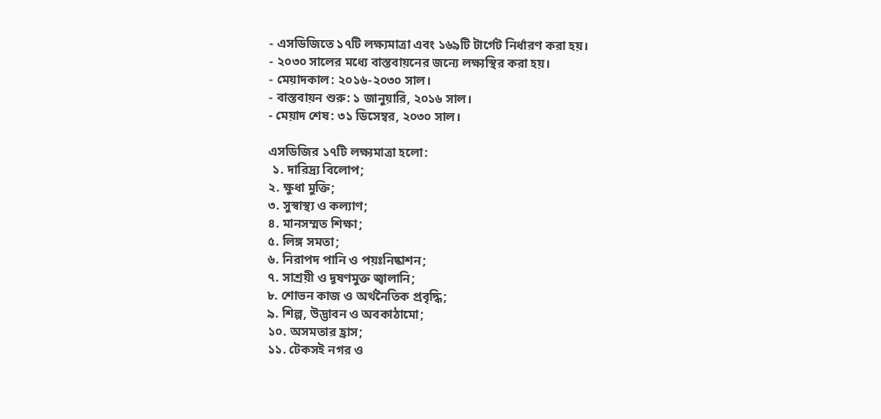- এসডিজিতে ১৭টি লক্ষ্যমাত্রা এবং ১৬৯টি টার্গেট নির্ধারণ করা হয়।
- ২০৩০ সালের মধ্যে বাস্তবায়নের জন্যে লক্ষ্যস্থির করা হয়।
- মেয়াদকাল: ২০১৬-২০৩০ সাল।
- বাস্তবায়ন শুরু: ১ জানুয়ারি, ২০১৬ সাল।
- মেয়াদ শেষ: ৩১ ডিসেম্বর, ২০৩০ সাল।

এসডিজির ১৭টি লক্ষ্যমাত্রা হলো:
 ১. দারিদ্র্য বিলোপ;
২. ক্ষুধা মুক্তি;
৩. সুস্বাস্থ্য ও কল্যাণ;
৪. মানসম্মত শিক্ষা;
৫. লিঙ্গ সমতা;
৬. নিরাপদ পানি ও পয়ঃনিষ্কাশন;
৭. সাশ্রয়ী ও দূষণমুক্ত জ্বালানি;
৮. শোভন কাজ ও অর্থনৈতিক প্রবৃদ্ধি;
৯. শিল্প, উদ্ভাবন ও অবকাঠামো;
১০. অসমতার হ্রাস;
১১. টেকসই নগর ও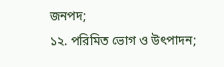জনপদ;
১২. পরিমিত ভোগ ও উৎপাদন;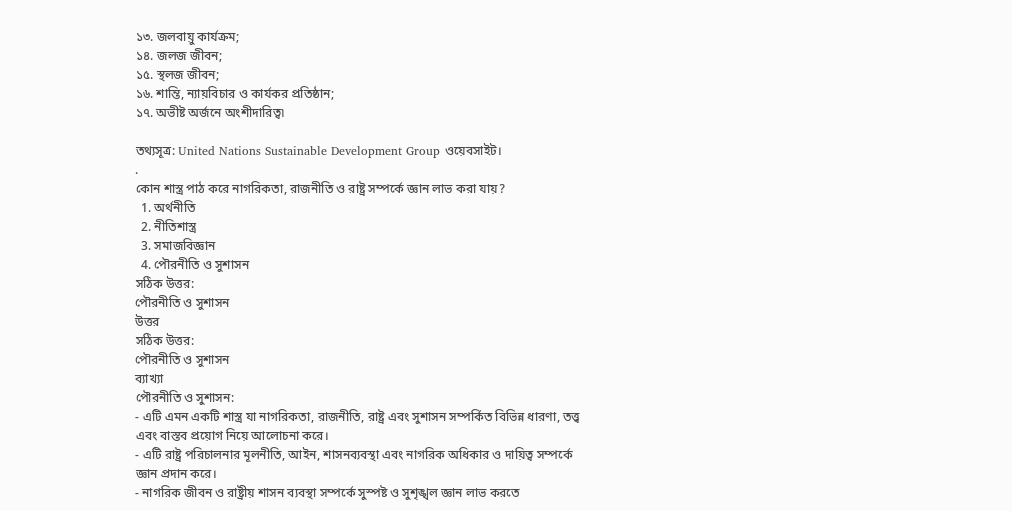১৩. জলবায়ু কার্যক্রম;
১৪. জলজ জীবন;
১৫. স্থলজ জীবন;
১৬. শান্তি, ন্যায়বিচার ও কার্যকর প্রতিষ্ঠান;
১৭. অভীষ্ট অর্জনে অংশীদারিত্ব৷

তথ্যসূত্র: United Nations Sustainable Development Group ওয়েবসাইট।
.
কোন শাস্ত্র পাঠ করে নাগরিকতা, রাজনীতি ও রাষ্ট্র সম্পর্কে জ্ঞান লাভ করা যায়?
  1. অর্থনীতি
  2. নীতিশাস্ত্র
  3. সমাজবিজ্ঞান
  4. পৌরনীতি ও সুশাসন
সঠিক উত্তর:
পৌরনীতি ও সুশাসন
উত্তর
সঠিক উত্তর:
পৌরনীতি ও সুশাসন
ব্যাখ্যা
পৌরনীতি ও সুশাসন:
- এটি এমন একটি শাস্ত্র যা নাগরিকতা, রাজনীতি, রাষ্ট্র এবং সুশাসন সম্পর্কিত বিভিন্ন ধারণা, তত্ত্ব এবং বাস্তব প্রয়োগ নিয়ে আলোচনা করে।
- এটি রাষ্ট্র পরিচালনার মূলনীতি, আইন, শাসনব্যবস্থা এবং নাগরিক অধিকার ও দায়িত্ব সম্পর্কে জ্ঞান প্রদান করে।
- নাগরিক জীবন ও রাষ্ট্রীয় শাসন ব্যবস্থা সম্পর্কে সুস্পষ্ট ও সুশৃঙ্খল জ্ঞান লাভ করতে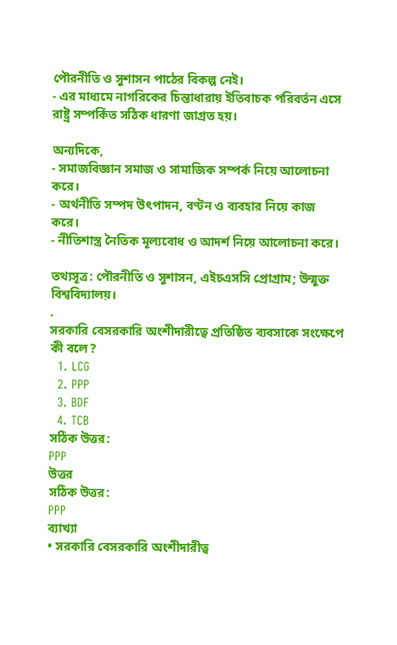পৌরনীতি ও সুশাসন পাঠের বিকল্প নেই।
- এর মাধ্যমে নাগরিকের চিন্তাধারায় ইতিবাচক পরিবর্তন এসে রাষ্ট্র সম্পর্কিত সঠিক ধারণা জাগ্রত হয়।

অন্যদিকে,
- সমাজবিজ্ঞান সমাজ ও সামাজিক সম্পর্ক নিয়ে আলোচনা করে।
- অর্থনীতি সম্পদ উৎপাদন, বণ্টন ও ব্যবহার নিয়ে কাজ করে।
- নীতিশাস্ত্র নৈতিক মূল্যবোধ ও আদর্শ নিয়ে আলোচনা করে।

তথ্যসূত্র: পৌরনীতি ও সুশাসন, এইচএসসি প্রোগ্রাম; উন্মুক্ত বিশ্ববিদ্যালয়।
.
সরকারি বেসরকারি অংশীদারীত্বে প্রতিষ্ঠিত ব্যবসাকে সংক্ষেপে কী বলে?
  1. LCG
  2. PPP
  3. BDF
  4. TCB
সঠিক উত্তর:
PPP
উত্তর
সঠিক উত্তর:
PPP
ব্যাখ্যা
• সরকারি বেসরকারি অংশীদারীত্ব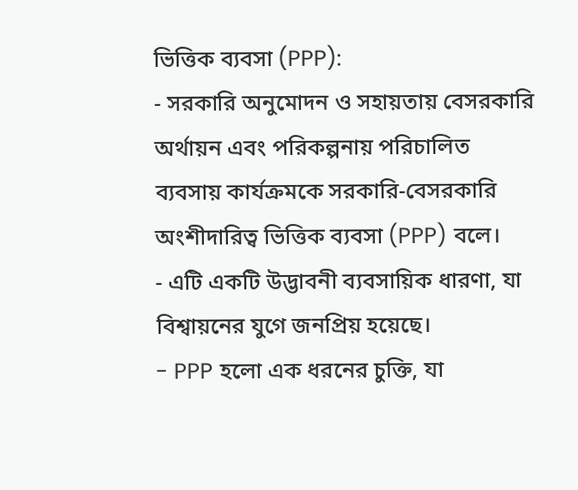ভিত্তিক ব্যবসা (PPP):
- সরকারি অনুমোদন ও সহায়তায় বেসরকারি অর্থায়ন এবং পরিকল্পনায় পরিচালিত ব্যবসায় কার্যক্রমকে সরকারি-বেসরকারি অংশীদারিত্ব ভিত্তিক ব্যবসা (PPP) বলে।
- এটি একটি উদ্ভাবনী ব্যবসায়িক ধারণা, যা বিশ্বায়নের যুগে জনপ্রিয় হয়েছে।
- PPP হলো এক ধরনের চুক্তি, যা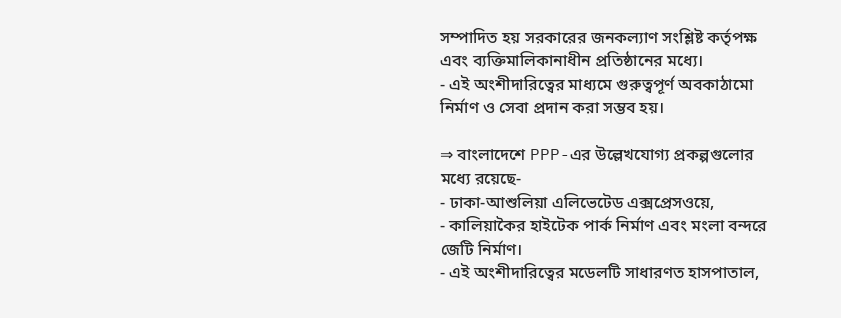সম্পাদিত হয় সরকারের জনকল্যাণ সংশ্লিষ্ট কর্তৃপক্ষ এবং ব্যক্তিমালিকানাধীন প্রতিষ্ঠানের মধ্যে।
- এই অংশীদারিত্বের মাধ্যমে গুরুত্বপূর্ণ অবকাঠামো নির্মাণ ও সেবা প্রদান করা সম্ভব হয়।

⇒ বাংলাদেশে PPP-এর উল্লেখযোগ্য প্রকল্পগুলোর মধ্যে রয়েছে-
- ঢাকা-আশুলিয়া এলিভেটেড এক্সপ্রেসওয়ে,
- কালিয়াকৈর হাইটেক পার্ক নির্মাণ এবং মংলা বন্দরে জেটি নির্মাণ।
- এই অংশীদারিত্বের মডেলটি সাধারণত হাসপাতাল,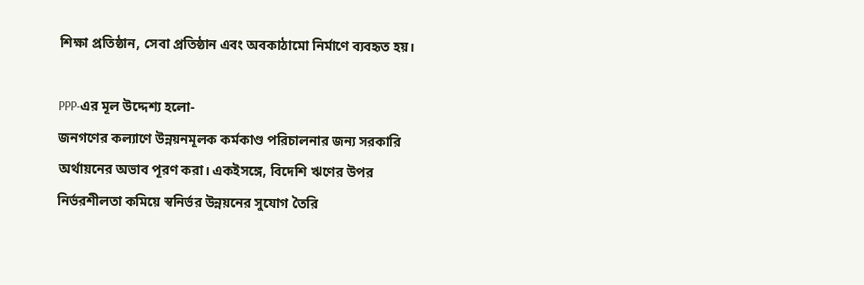শিক্ষা প্রতিষ্ঠান, সেবা প্রতিষ্ঠান এবং অবকাঠামো নির্মাণে ব্যবহৃত হয়।

PPP-এর মূল উদ্দেশ্য হলো-
জনগণের কল্যাণে উন্নয়নমূলক কর্মকাণ্ড পরিচালনার জন্য সরকারি অর্থায়নের অভাব পূরণ করা। একইসঙ্গে, বিদেশি ঋণের উপর নির্ভরশীলতা কমিয়ে স্বনির্ভর উন্নয়নের সুযোগ তৈরি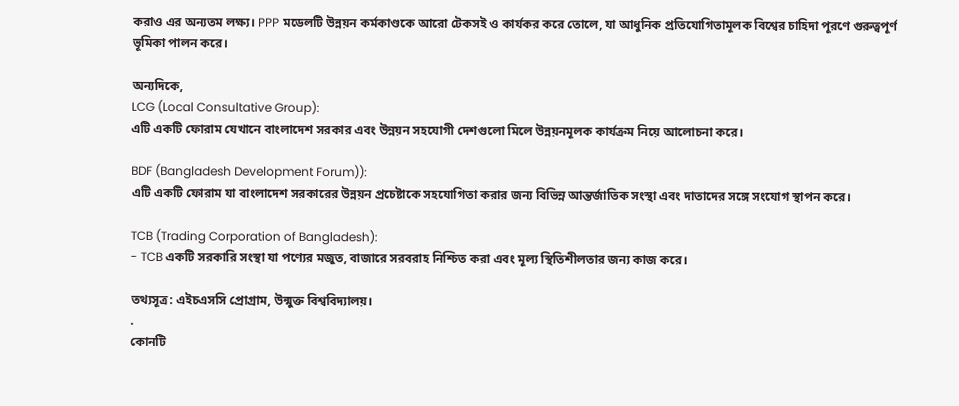করাও এর অন্যতম লক্ষ্য। PPP মডেলটি উন্নয়ন কর্মকাণ্ডকে আরো টেকসই ও কার্যকর করে তোলে, যা আধুনিক প্রতিযোগিতামূলক বিশ্বের চাহিদা পূরণে গুরুত্বপূর্ণ ভূমিকা পালন করে।

অন্যদিকে,
LCG (Local Consultative Group):
এটি একটি ফোরাম যেখানে বাংলাদেশ সরকার এবং উন্নয়ন সহযোগী দেশগুলো মিলে উন্নয়নমূলক কার্যক্রম নিয়ে আলোচনা করে।

BDF (Bangladesh Development Forum)):
এটি একটি ফোরাম যা বাংলাদেশ সরকারের উন্নয়ন প্রচেষ্টাকে সহযোগিতা করার জন্য বিভিন্ন আন্তর্জাতিক সংস্থা এবং দাতাদের সঙ্গে সংযোগ স্থাপন করে।

TCB (Trading Corporation of Bangladesh):
- TCB একটি সরকারি সংস্থা যা পণ্যের মজুত, বাজারে সরবরাহ নিশ্চিত করা এবং মূল্য স্থিতিশীলতার জন্য কাজ করে।

তথ্যসূত্র: এইচএসসি প্রোগ্রাম, উন্মুক্ত বিশ্ববিদ্যালয়।
.
কোনটি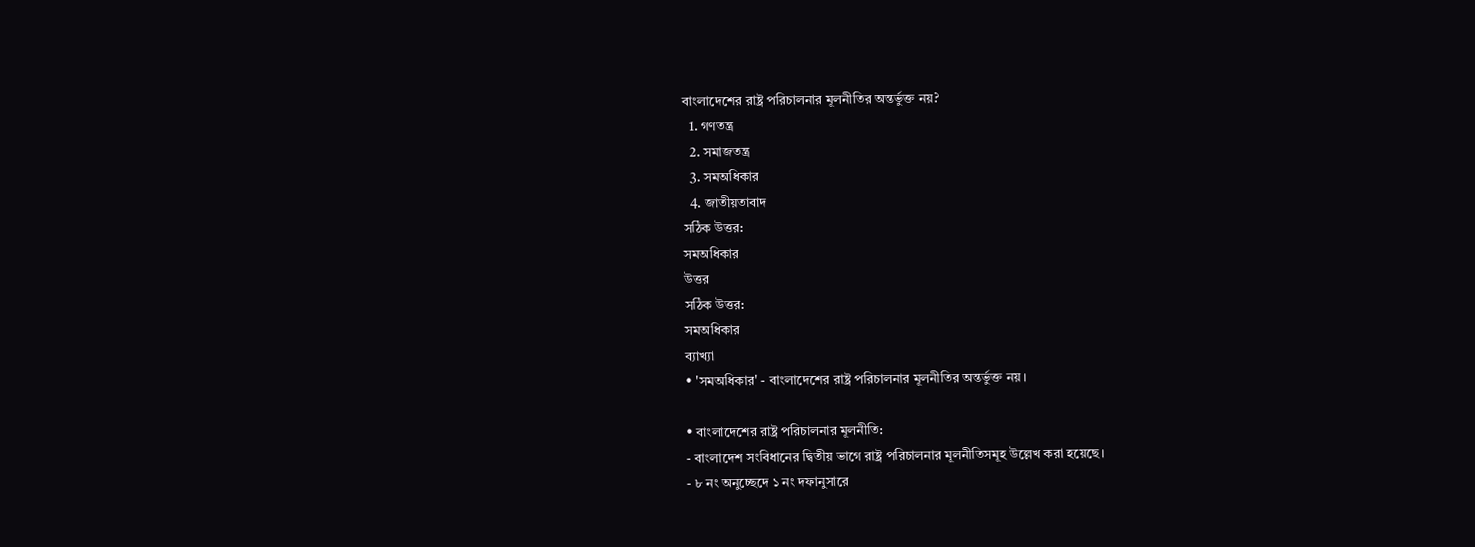বাংলাদেশের রাষ্ট্র পরিচালনার মূলনীতির অন্তর্ভুক্ত নয়?
  1. গণতন্ত্র
  2. সমাজতন্ত্র
  3. সমঅধিকার
  4. জাতীয়তাবাদ
সঠিক উত্তর:
সমঅধিকার
উত্তর
সঠিক উত্তর:
সমঅধিকার
ব্যাখ্যা
• 'সমঅধিকার' - বাংলাদেশের রাষ্ট্র পরিচালনার মূলনীতির অন্তর্ভুক্ত নয়।

• বাংলাদেশের রাষ্ট্র পরিচালনার মূলনীতি:
- বাংলাদেশ সংবিধানের দ্বিতীয় ভাগে রাষ্ট্র পরিচালনার মূলনীতিসমূহ উল্লেখ করা হয়েছে।
- ৮ নং অনুচ্ছেদে ১ নং দফানুসারে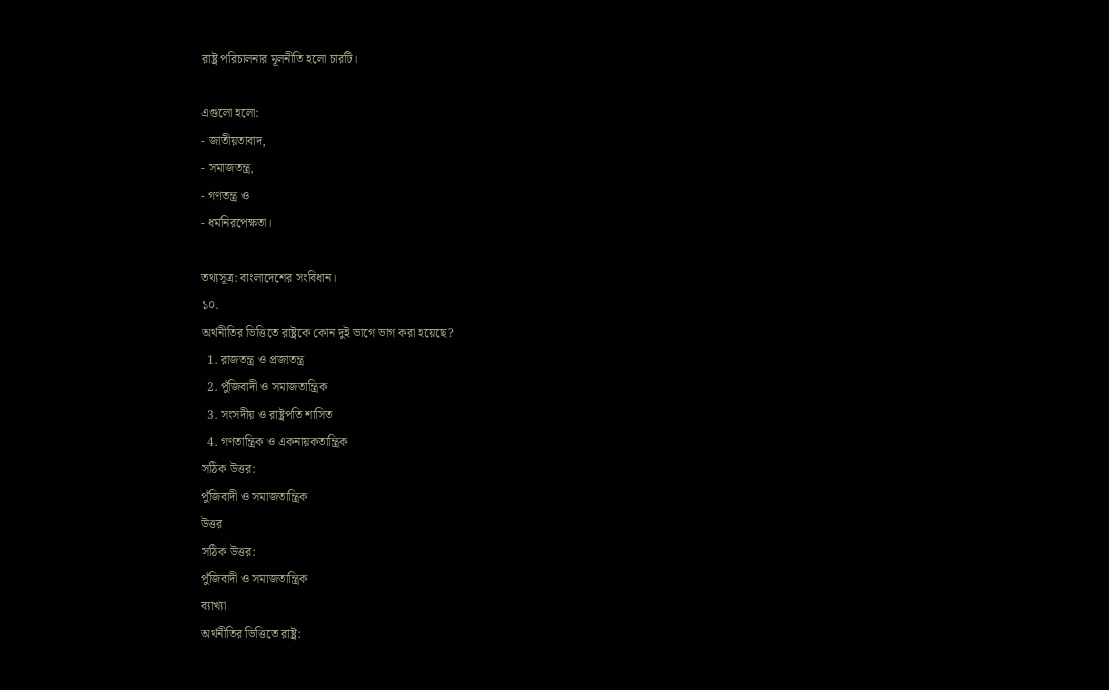রাষ্ট্র পরিচালনার মূলনীতি হলো চারটি।

এগুলো হলো:
- জাতীয়তাবাদ,
- সমাজতন্ত্র,
- গণতন্ত্র ও
- ধর্মনিরপেক্ষতা।

তথ্যসূত্র: বাংলাদেশের সংবিধান।
১০.
অর্থনীতির ভিত্তিতে রাষ্ট্রকে কোন দুই ভাগে ভাগ করা হয়েছে?
  1. রাজতন্ত্র ও প্রজাতন্ত্র
  2. পুঁজিবাদী ও সমাজতান্ত্রিক
  3. সংসদীয় ও রাষ্ট্রপতি শাসিত
  4. গণতান্ত্রিক ও একনায়কতান্ত্রিক
সঠিক উত্তর:
পুঁজিবাদী ও সমাজতান্ত্রিক
উত্তর
সঠিক উত্তর:
পুঁজিবাদী ও সমাজতান্ত্রিক
ব্যাখ্যা
অর্থনীতির ভিত্তিতে রাষ্ট্র: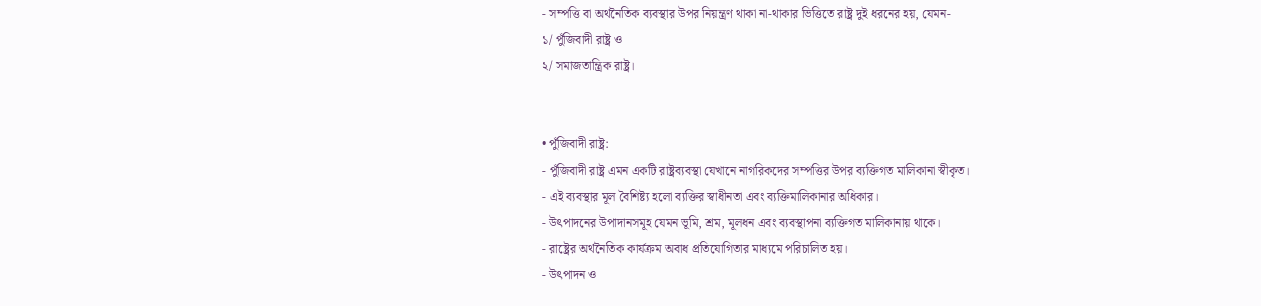- সম্পত্তি বা অর্থনৈতিক ব্যবস্থার উপর নিয়ন্ত্রণ থাকা না-থাকার ভিত্তিতে রাষ্ট্র দুই ধরনের হয়, যেমন-
১/ পুঁজিবাদী রাষ্ট্র ও
২/ সমাজতান্ত্রিক রাষ্ট্র।


• পুঁজিবাদী রাষ্ট্র:
- পুঁজিবাদী রাষ্ট্র এমন একটি রাষ্ট্রব্যবস্থা যেখানে নাগরিকদের সম্পত্তির উপর ব্যক্তিগত মালিকানা স্বীকৃত।
- এই ব্যবস্থার মূল বৈশিষ্ট্য হলো ব্যক্তির স্বাধীনতা এবং ব্যক্তিমালিকানার অধিকার।
- উৎপাদনের উপাদানসমূহ যেমন ভূমি, শ্রম, মূলধন এবং ব্যবস্থাপনা ব্যক্তিগত মালিকানায় থাকে।
- রাষ্ট্রের অর্থনৈতিক কার্যক্রম অবাধ প্রতিযোগিতার মাধ্যমে পরিচালিত হয়।
- উৎপাদন ও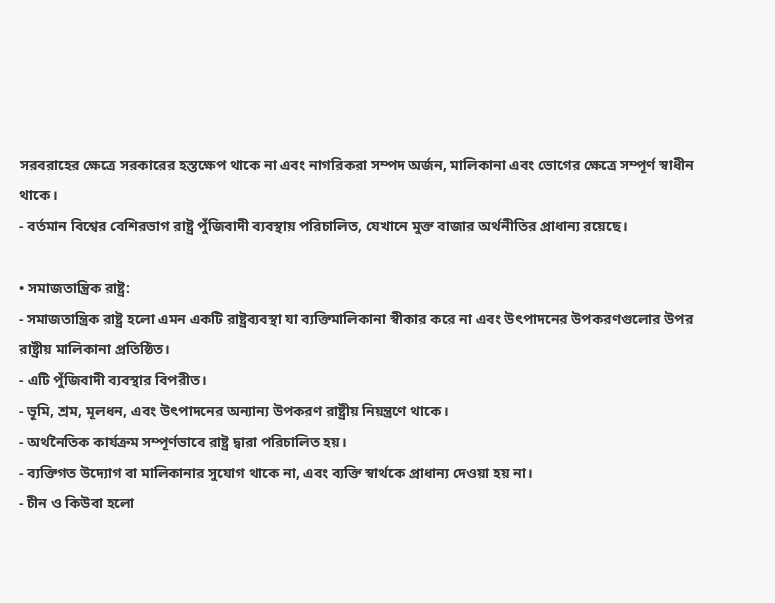সরবরাহের ক্ষেত্রে সরকারের হস্তক্ষেপ থাকে না এবং নাগরিকরা সম্পদ অর্জন, মালিকানা এবং ভোগের ক্ষেত্রে সম্পূর্ণ স্বাধীন থাকে।
- বর্তমান বিশ্বের বেশিরভাগ রাষ্ট্র পুঁজিবাদী ব্যবস্থায় পরিচালিত, যেখানে মুক্ত বাজার অর্থনীতির প্রাধান্য রয়েছে।

• সমাজতান্ত্রিক রাষ্ট্র:
- সমাজতান্ত্রিক রাষ্ট্র হলো এমন একটি রাষ্ট্রব্যবস্থা যা ব্যক্তিমালিকানা স্বীকার করে না এবং উৎপাদনের উপকরণগুলোর উপর রাষ্ট্রীয় মালিকানা প্রতিষ্ঠিত।
- এটি পুঁজিবাদী ব্যবস্থার বিপরীত।
- ভূমি, শ্রম, মূলধন, এবং উৎপাদনের অন্যান্য উপকরণ রাষ্ট্রীয় নিয়ন্ত্রণে থাকে।
- অর্থনৈতিক কার্যক্রম সম্পূর্ণভাবে রাষ্ট্র দ্বারা পরিচালিত হয়।
- ব্যক্তিগত উদ্যোগ বা মালিকানার সুযোগ থাকে না, এবং ব্যক্তি স্বার্থকে প্রাধান্য দেওয়া হয় না।
- চীন ও কিউবা হলো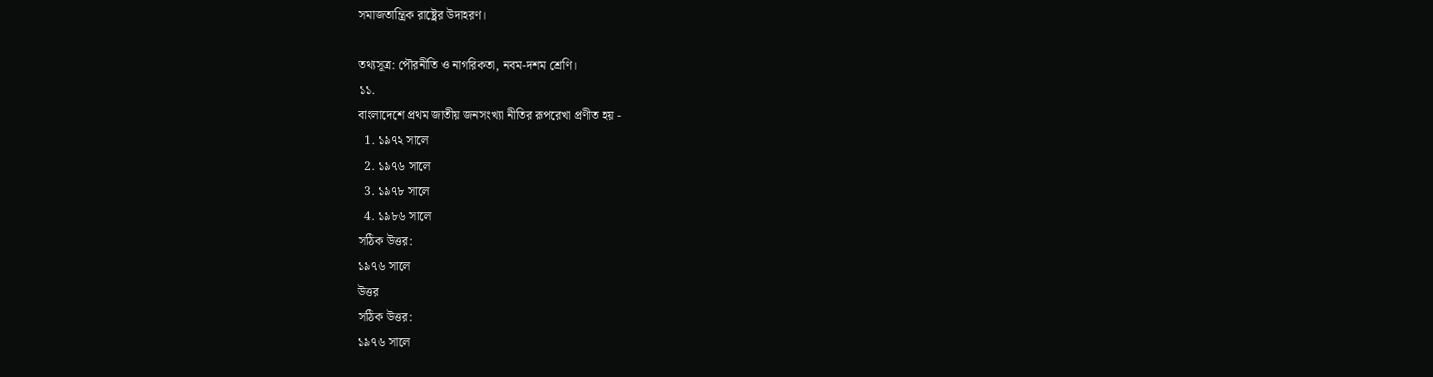সমাজতান্ত্রিক রাষ্ট্রের উদাহরণ।

তথ্যসূত্র: পৌরনীতি ও নাগরিকতা, নবম-দশম শ্রেণি।
১১.
বাংলাদেশে প্রথম জাতীয় জনসংখ্যা নীতির রূপরেখা প্রণীত হয় -
  1. ১৯৭২ সালে
  2. ১৯৭৬ সালে
  3. ১৯৭৮ সালে
  4. ১৯৮৬ সালে
সঠিক উত্তর:
১৯৭৬ সালে
উত্তর
সঠিক উত্তর:
১৯৭৬ সালে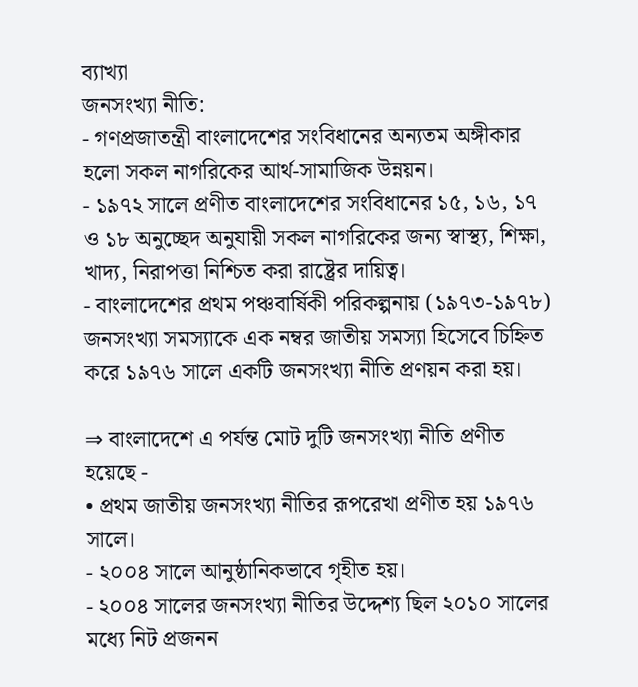ব্যাখ্যা
জনসংখ্যা নীতি:
- গণপ্রজাতন্ত্রী বাংলাদেশের সংবিধানের অন্যতম অঙ্গীকার হলো সকল নাগরিকের আর্থ-সামাজিক উন্নয়ন।
- ১৯৭২ সালে প্রণীত বাংলাদেশের সংবিধানের ১৫, ১৬, ১৭ ও ১৮ অনুচ্ছেদ অনুযায়ী সকল নাগরিকের জন্য স্বাস্থ্য, শিক্ষা, খাদ্য, নিরাপত্তা নিশ্চিত করা রাষ্ট্রের দায়িত্ব।
- বাংলাদেশের প্রথম পঞ্চবার্ষিকী পরিকল্পনায় (১৯৭৩-১৯৭৮) জনসংখ্যা সমস্যাকে এক নম্বর জাতীয় সমস্যা হিসেবে চিহ্নিত করে ১৯৭৬ সালে একটি জনসংখ্যা নীতি প্রণয়ন করা হয়।

⇒ বাংলাদেশে এ পর্যন্ত মোট দুটি জনসংখ্যা নীতি প্রণীত হয়েছে -
• প্রথম জাতীয় জনসংখ্যা নীতির রূপরেখা প্রণীত হয় ১৯৭৬ সালে।
- ২০০৪ সালে আনুষ্ঠানিকভাবে গৃহীত হয়।
- ২০০৪ সালের জনসংখ্যা নীতির উদ্দেশ্য ছিল ২০১০ সালের মধ্যে নিট প্রজনন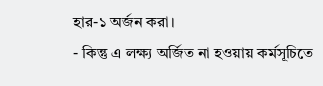হার-১ অর্জন করা।
- কিন্তু এ লক্ষ্য অর্জিত না হওয়ায় কর্মসূচিতে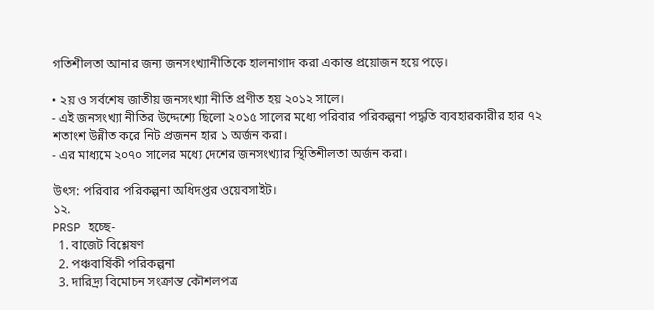গতিশীলতা আনার জন্য জনসংখ্যানীতিকে হালনাগাদ করা একান্ত প্রয়োজন হয়ে পড়ে।

• ২য় ও সর্বশেষ জাতীয় জনসংখ্যা নীতি প্রণীত হয় ২০১২ সালে।
- এই জনসংখ্যা নীতির উদ্দেশ্যে ছিলো ২০১৫ সালের মধ্যে পরিবার পরিকল্পনা পদ্ধতি ব্যবহারকারীর হার ৭২ শতাংশ উন্নীত করে নিট প্রজনন হার ১ অর্জন করা।
- এর মাধ্যমে ২০৭০ সালের মধ্যে দেশের জনসংখ্যার স্থিতিশীলতা অর্জন করা।

উৎস: পরিবার পরিকল্পনা অধিদপ্তর ওয়েবসাইট।
১২.
PRSP হচ্ছে-
  1. বাজেট বিশ্লেষণ
  2. পঞ্চবার্ষিকী পরিকল্পনা
  3. দারিদ্র্য বিমোচন সংক্রান্ত কৌশলপত্র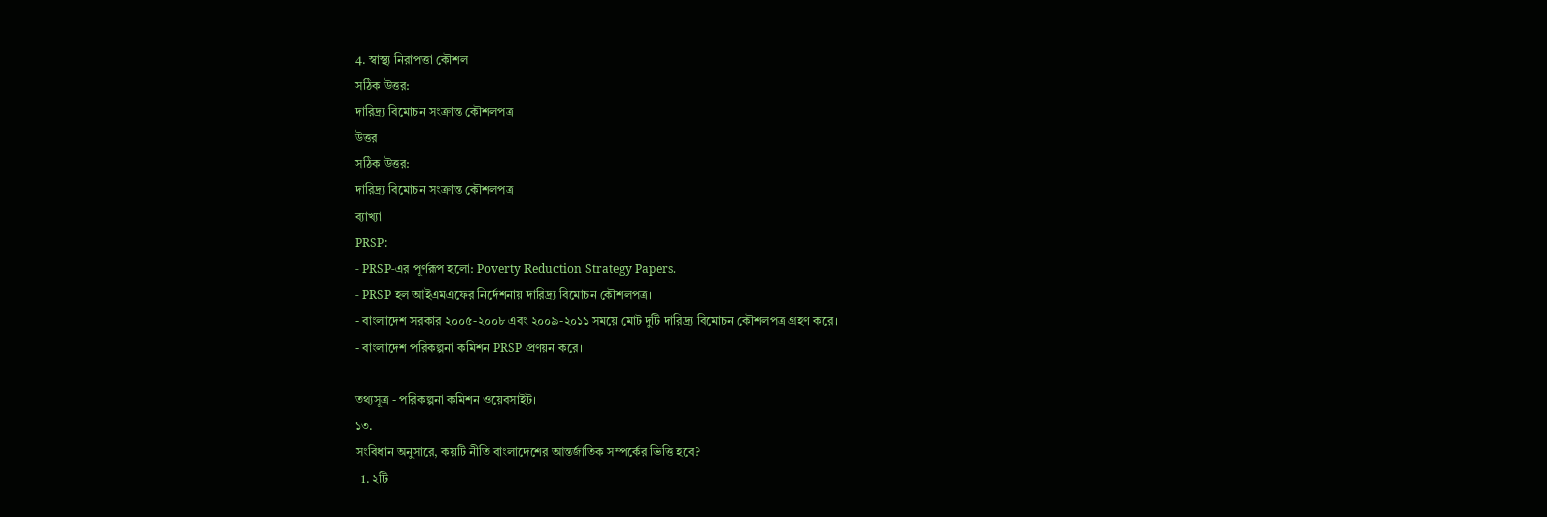4. স্বাস্থ্য নিরাপত্তা কৌশল
সঠিক উত্তর:
দারিদ্র্য বিমোচন সংক্রান্ত কৌশলপত্র
উত্তর
সঠিক উত্তর:
দারিদ্র্য বিমোচন সংক্রান্ত কৌশলপত্র
ব্যাখ্যা
PRSP:
- PRSP-এর পূর্ণরূপ হলো: Poverty Reduction Strategy Papers.
- PRSP হল আইএমএফের নির্দেশনায় দারিদ্র্য বিমোচন কৌশলপত্র।
- বাংলাদেশ সরকার ২০০৫-২০০৮ এবং ২০০৯-২০১১ সময়ে মোট দুটি দারিদ্র্য বিমোচন কৌশলপত্র গ্রহণ করে।
- বাংলাদেশ পরিকল্পনা কমিশন PRSP প্রণয়ন করে।

তথ্যসূত্র - পরিকল্পনা কমিশন ওয়েবসাইট।
১৩.
সংবিধান অনুসারে, কয়টি নীতি বাংলাদেশের আন্তর্জাতিক সম্পর্কের ভিত্তি হবে?
  1. ২টি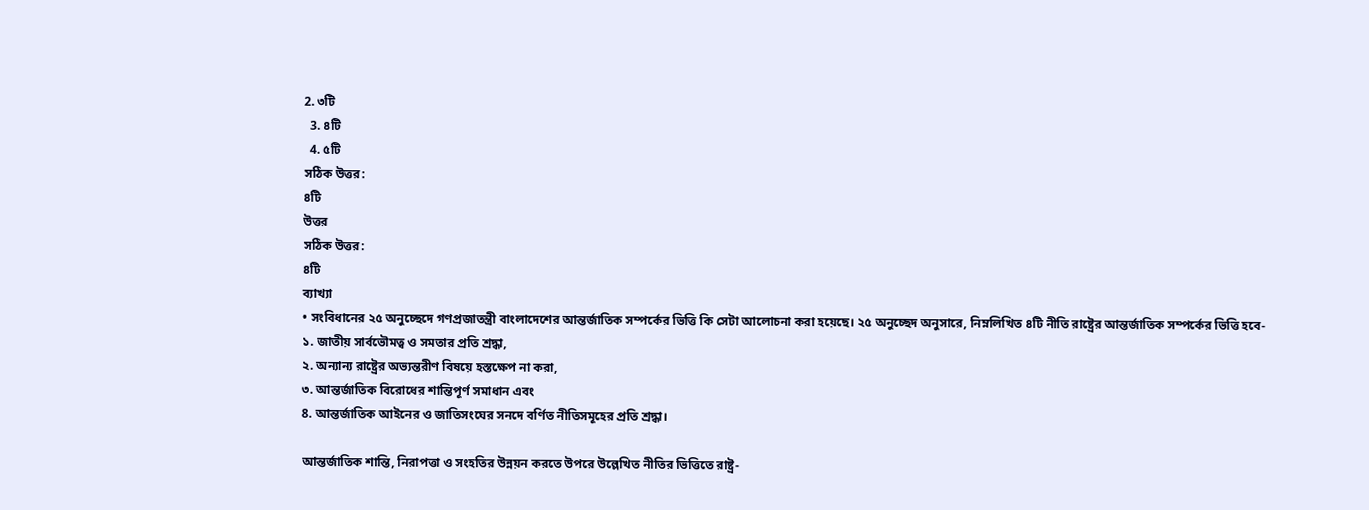2. ৩টি
  3. ৪টি
  4. ৫টি
সঠিক উত্তর:
৪টি
উত্তর
সঠিক উত্তর:
৪টি
ব্যাখ্যা
• সংবিধানের ২৫ অনুচ্ছেদে গণপ্রজাতন্ত্রী বাংলাদেশের আন্তর্জাতিক সম্পর্কের ভিত্তি কি সেটা আলোচনা করা হয়েছে। ২৫ অনুচ্ছেদ অনুসারে, নিম্নলিখিত ৪টি নীতি রাষ্ট্রের আন্তর্জাতিক সম্পর্কের ভিত্তি হবে-
১. জাতীয় সার্বভৌমত্ব ও সমতার প্রতি শ্রদ্ধা,
২. অন্যান্য রাষ্ট্রের অভ্যন্তরীণ বিষয়ে হস্তক্ষেপ না করা,
৩. আন্তর্জাতিক বিরোধের শান্তিপূর্ণ সমাধান এবং
8. আন্তর্জাতিক আইনের ও জাতিসংঘের সনদে বর্ণিত নীতিসমূহের প্রতি শ্রদ্ধা।

আন্তর্জাতিক শান্তি, নিরাপত্তা ও সংহতির উন্নয়ন করতে উপরে উল্লেখিত নীতির ভিত্তিতে রাষ্ট্র-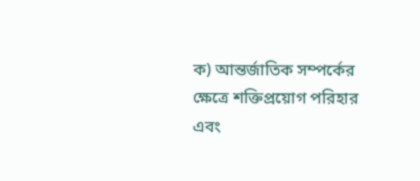ক) আন্তর্জাতিক সম্পর্কের ক্ষেত্রে শক্তিপ্রয়োগ পরিহার এবং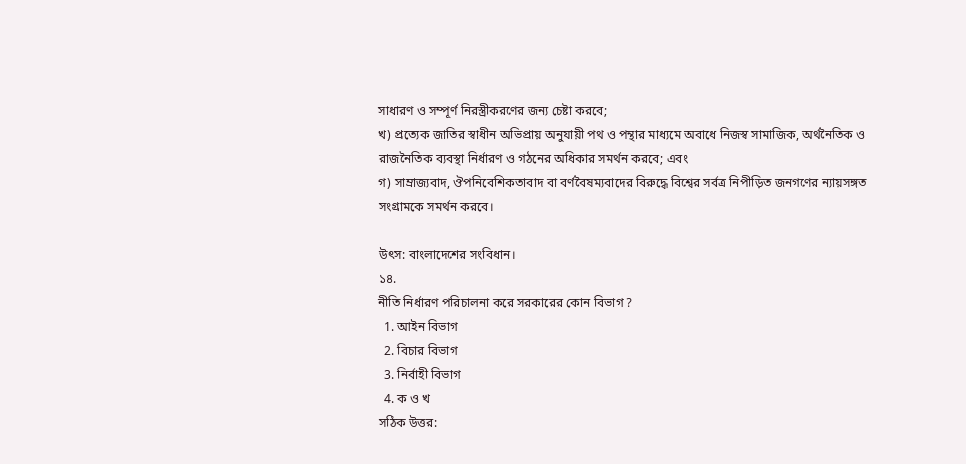সাধারণ ও সম্পূর্ণ নিরস্ত্রীকরণের জন্য চেষ্টা করবে;
খ) প্রত্যেক জাতির স্বাধীন অভিপ্রায় অনুযায়ী পথ ও পন্থার মাধ্যমে অবাধে নিজস্ব সামাজিক, অর্থনৈতিক ও রাজনৈতিক ব্যবস্থা নির্ধারণ ও গঠনের অধিকার সমর্থন করবে; এবং
গ) সাম্রাজ্যবাদ, ঔপনিবেশিকতাবাদ বা বর্ণবৈষম্যবাদের বিরুদ্ধে বিশ্বের সর্বত্র নিপীড়িত জনগণের ন্যায়সঙ্গত সংগ্রামকে সমর্থন করবে।

উৎস: বাংলাদেশের সংবিধান।
১৪.
নীতি নির্ধারণ পরিচালনা করে সরকারের কোন বিভাগ ?
  1. আইন বিভাগ
  2. বিচার বিভাগ
  3. নির্বাহী বিভাগ
  4. ক ও খ
সঠিক উত্তর: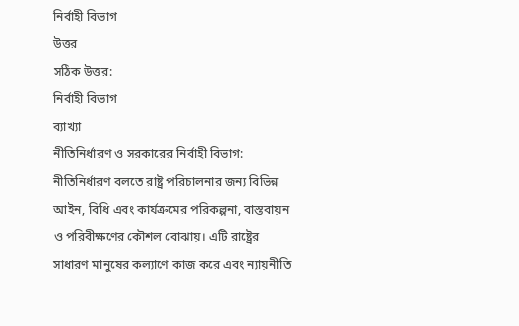নির্বাহী বিভাগ
উত্তর
সঠিক উত্তর:
নির্বাহী বিভাগ
ব্যাখ্যা
নীতিনির্ধারণ ও সরকারের নির্বাহী বিভাগ:
নীতিনির্ধারণ বলতে রাষ্ট্র পরিচালনার জন্য বিভিন্ন আইন, বিধি এবং কার্যক্রমের পরিকল্পনা, বাস্তবায়ন ও পরিবীক্ষণের কৌশল বোঝায়। এটি রাষ্ট্রের সাধারণ মানুষের কল্যাণে কাজ করে এবং ন্যায়নীতি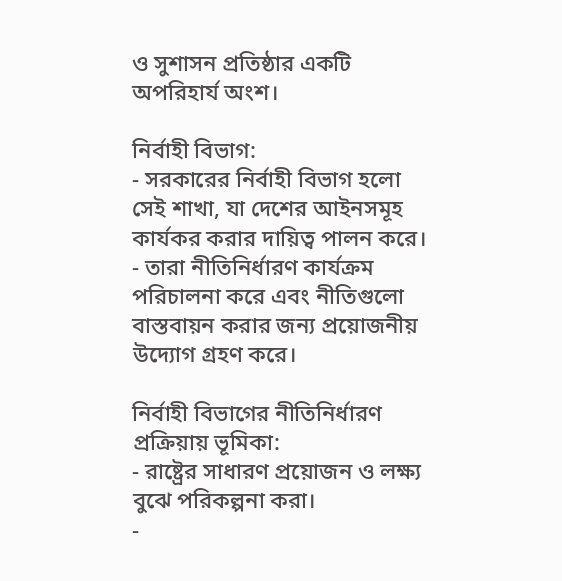ও সুশাসন প্রতিষ্ঠার একটি অপরিহার্য অংশ।

নির্বাহী বিভাগ:
- সরকারের নির্বাহী বিভাগ হলো সেই শাখা, যা দেশের আইনসমূহ কার্যকর করার দায়িত্ব পালন করে।
- তারা নীতিনির্ধারণ কার্যক্রম পরিচালনা করে এবং নীতিগুলো বাস্তবায়ন করার জন্য প্রয়োজনীয় উদ্যোগ গ্রহণ করে।

নির্বাহী বিভাগের নীতিনির্ধারণ প্রক্রিয়ায় ভূমিকা:
- রাষ্ট্রের সাধারণ প্রয়োজন ও লক্ষ্য বুঝে পরিকল্পনা করা।
-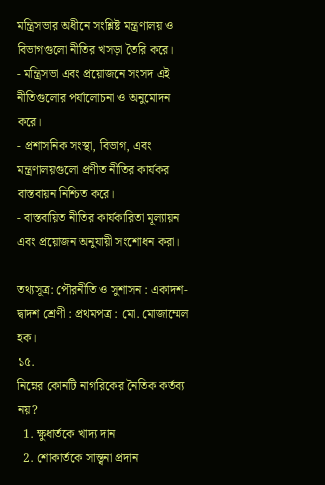মন্ত্রিসভার অধীনে সংশ্লিষ্ট মন্ত্রণালয় ও বিভাগগুলো নীতির খসড়া তৈরি করে।
- মন্ত্রিসভা এবং প্রয়োজনে সংসদ এই নীতিগুলোর পর্যালোচনা ও অনুমোদন করে।
- প্রশাসনিক সংস্থা, বিভাগ, এবং মন্ত্রণালয়গুলো প্রণীত নীতির কার্যকর বাস্তবায়ন নিশ্চিত করে।
- বাস্তবায়িত নীতির কার্যকারিতা মূল্যায়ন এবং প্রয়োজন অনুযায়ী সংশোধন করা।

তথ্যসূত্র: পৌরনীতি ও সুশাসন : একাদশ-দ্বাদশ শ্রেণী : প্রথমপত্র : মো. মোজাম্মেল হক।
১৫.
নিম্নের কোনটি নাগরিকের নৈতিক কর্তব্য নয়?
  1. ক্ষুধার্তকে খাদ্য দান
  2. শোকার্তকে সান্ত্বনা প্রদান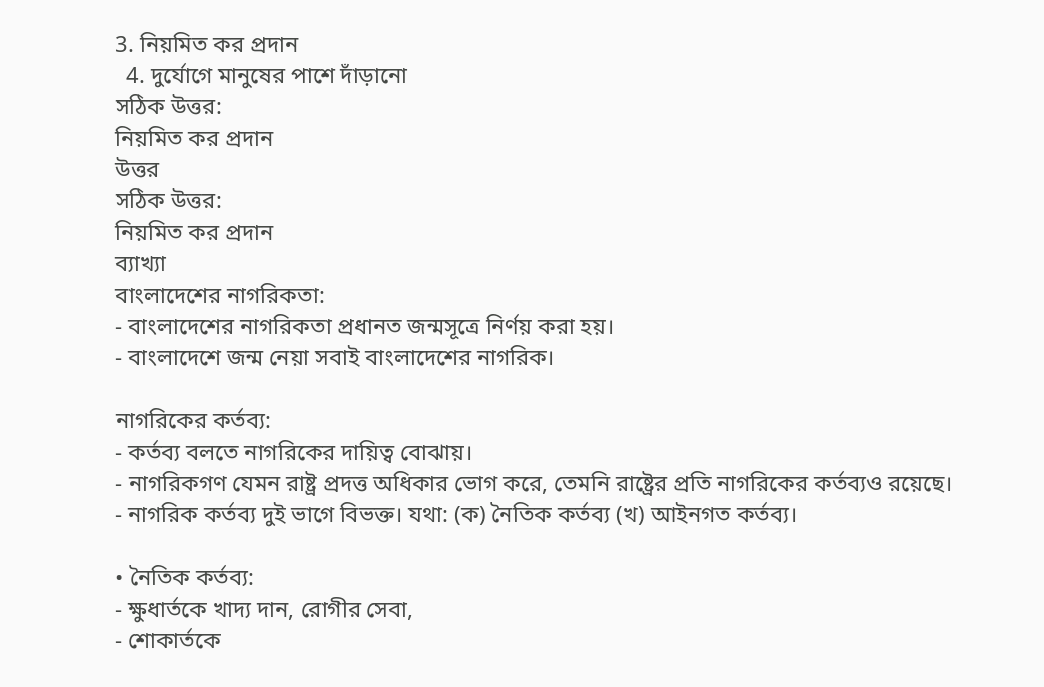3. নিয়মিত কর প্রদান
  4. দুর্যোগে মানুষের পাশে দাঁড়ানো
সঠিক উত্তর:
নিয়মিত কর প্রদান
উত্তর
সঠিক উত্তর:
নিয়মিত কর প্রদান
ব্যাখ্যা
বাংলাদেশের নাগরিকতা:
- বাংলাদেশের নাগরিকতা প্রধানত জন্মসূত্রে নির্ণয় করা হয়।
- বাংলাদেশে জন্ম নেয়া সবাই বাংলাদেশের নাগরিক।

নাগরিকের কর্তব্য:
- কর্তব্য বলতে নাগরিকের দায়িত্ব বোঝায়।
- নাগরিকগণ যেমন রাষ্ট্র প্রদত্ত অধিকার ভোগ করে, তেমনি রাষ্ট্রের প্রতি নাগরিকের কর্তব্যও রয়েছে।
- নাগরিক কর্তব্য দুই ভাগে বিভক্ত। যথা: (ক) নৈতিক কর্তব্য (খ) আইনগত কর্তব্য।

• নৈতিক কর্তব্য:
- ক্ষুধার্তকে খাদ্য দান, রোগীর সেবা,
- শোকার্তকে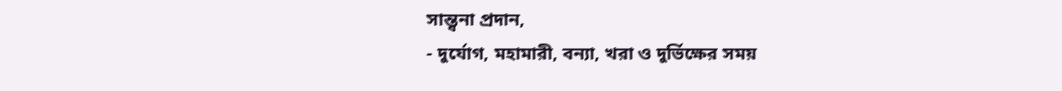সান্ত্বনা প্রদান,
- দুর্যোগ, মহামারী, বন্যা, খরা ও দুর্ভিক্ষের সময়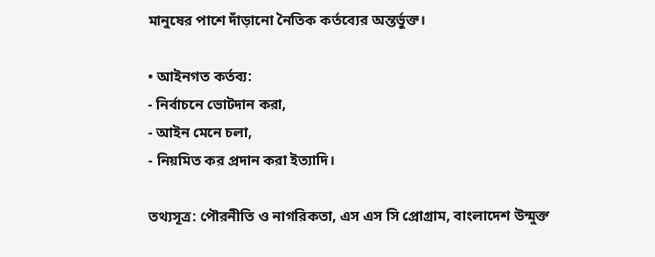মানুষের পাশে দাঁড়ানো নৈতিক কর্তব্যের অন্তর্ভুক্ত।

• আইনগত কর্তব্য:
- নির্বাচনে ভোটদান করা,
- আইন মেনে চলা,
- নিয়মিত কর প্রদান করা ইত্যাদি।

তথ্যসূত্র: পৌরনীতি ও নাগরিকতা, এস এস সি প্রোগ্রাম, বাংলাদেশ উন্মুক্ত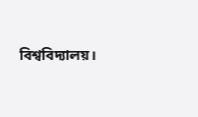বিশ্ববিদ্যালয়।